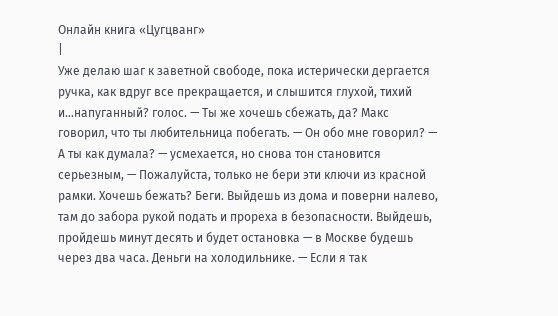Онлайн книга «Цугцванг»
|
Уже делаю шаг к заветной свободе, пока истерически дергается ручка, как вдруг все прекращается, и слышится глухой, тихий и…напуганный? голос. — Ты же хочешь сбежать, да? Макс говорил, что ты любительница побегать. — Он обо мне говорил? — А ты как думала? — усмехается, но снова тон становится серьезным, — Пожалуйста, только не бери эти ключи из красной рамки. Хочешь бежать? Беги. Выйдешь из дома и поверни налево, там до забора рукой подать и прореха в безопасности. Выйдешь, пройдешь минут десять и будет остановка — в Москве будешь через два часа. Деньги на холодильнике. — Если я так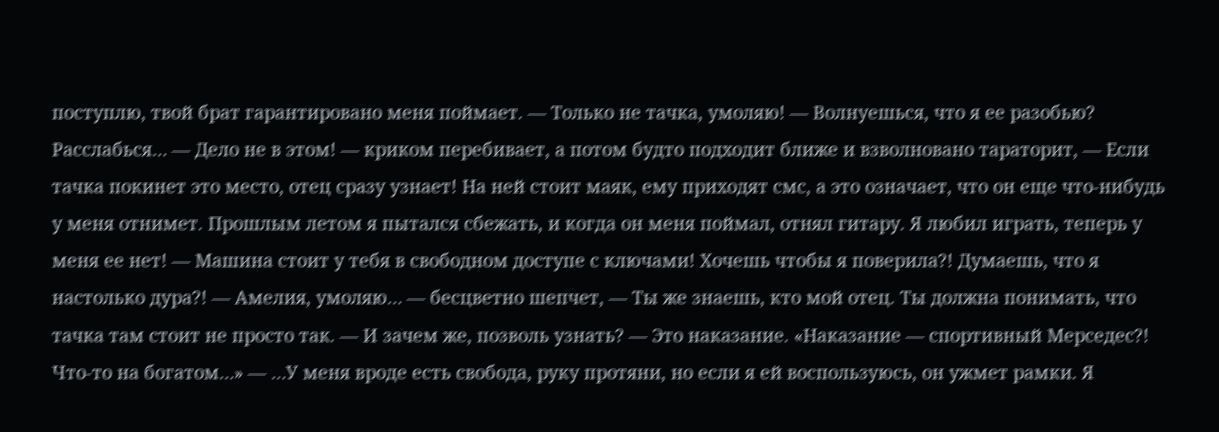поступлю, твой брат гарантировано меня поймает. — Только не тачка, умоляю! — Волнуешься, что я ее разобью? Расслабься… — Дело не в этом! — криком перебивает, а потом будто подходит ближе и взволновано тараторит, — Если тачка покинет это место, отец сразу узнает! На ней стоит маяк, ему приходят смс, а это означает, что он еще что-нибудь у меня отнимет. Прошлым летом я пытался сбежать, и когда он меня поймал, отнял гитару. Я любил играть, теперь у меня ее нет! — Машина стоит у тебя в свободном доступе с ключами! Хочешь чтобы я поверила?! Думаешь, что я настолько дура?! — Амелия, умоляю… — бесцветно шепчет, — Ты же знаешь, кто мой отец. Ты должна понимать, что тачка там стоит не просто так. — И зачем же, позволь узнать? — Это наказание. «Наказание — спортивный Мерседес?! Что-то на богатом…» — …У меня вроде есть свобода, руку протяни, но если я ей воспользуюсь, он ужмет рамки. Я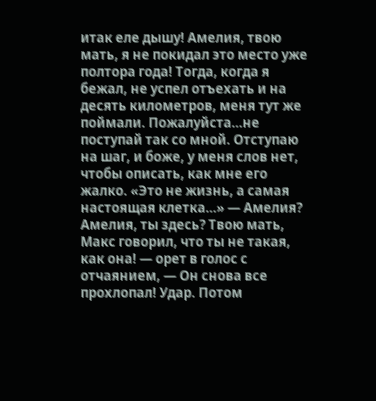итак еле дышу! Амелия, твою мать, я не покидал это место уже полтора года! Тогда, когда я бежал, не успел отъехать и на десять километров, меня тут же поймали. Пожалуйста…не поступай так со мной. Отступаю на шаг, и боже, у меня слов нет, чтобы описать, как мне его жалко. «Это не жизнь, а самая настоящая клетка…» — Амелия? Амелия, ты здесь? Твою мать, Макс говорил, что ты не такая, как она! — орет в голос с отчаянием, — Он снова все прохлопал! Удар. Потом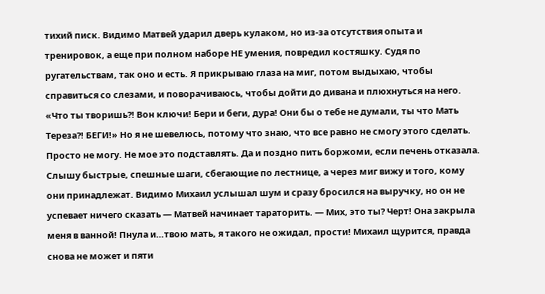тихий писк. Видимо Матвей ударил дверь кулаком, но из-за отсутствия опыта и тренировок, а еще при полном наборе НЕ умения, повредил костяшку. Судя по ругательствам, так оно и есть. Я прикрываю глаза на миг, потом выдыхаю, чтобы справиться со слезами, и поворачиваюсь, чтобы дойти до дивана и плюхнуться на него. «Что ты творишь?! Вон ключи! Бери и беги, дура! Они бы о тебе не думали, ты что Мать Тереза?! БЕГИ!» Но я не шевелюсь, потому что знаю, что все равно не смогу этого сделать. Просто не могу. Не мое это подставлять. Да и поздно пить боржоми, если печень отказала. Слышу быстрые, спешные шаги, сбегающие по лестнице, а через миг вижу и того, кому они принадлежат. Видимо Михаил услышал шум и сразу бросился на выручку, но он не успевает ничего сказать — Матвей начинает тараторить. — Мих, это ты? Черт! Она закрыла меня в ванной! Пнула и…твою мать, я такого не ожидал, прости! Михаил щурится, правда снова не может и пяти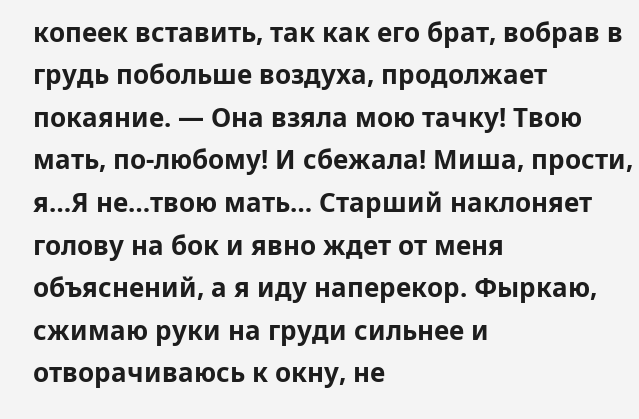копеек вставить, так как его брат, вобрав в грудь побольше воздуха, продолжает покаяние. — Она взяла мою тачку! Твою мать, по-любому! И сбежала! Миша, прости, я…Я не…твою мать… Старший наклоняет голову на бок и явно ждет от меня объяснений, а я иду наперекор. Фыркаю, сжимаю руки на груди сильнее и отворачиваюсь к окну, не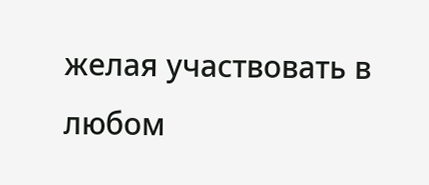желая участвовать в любом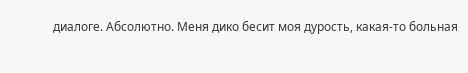диалоге. Абсолютно. Меня дико бесит моя дурость, какая-то больная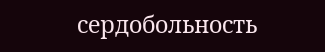сердобольность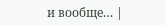и вообще… |